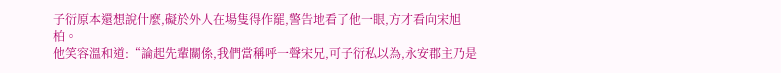子衍原本還想說什麼,礙於外人在場隻得作罷,警告地看了他一眼,方才看向宋旭柏。
他笑容溫和道:“論起先輩關係,我們當稱呼一聲宋兄,可子衍私以為,永安郡主乃是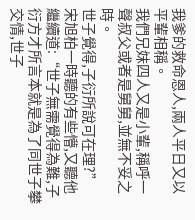我爹的救命恩人,兩人平日又以平輩相稱。
我們兄妹四人又是小輩,稱呼一聲叔父或者是舅舅,並無不妥之時。
世子覺得,子衍所說可在理?”
宋旭柏一時聽的有些懵,又聽他繼續道:“世子無需覺得為難,子衍方才所言本就是為了同世子攀交情,世子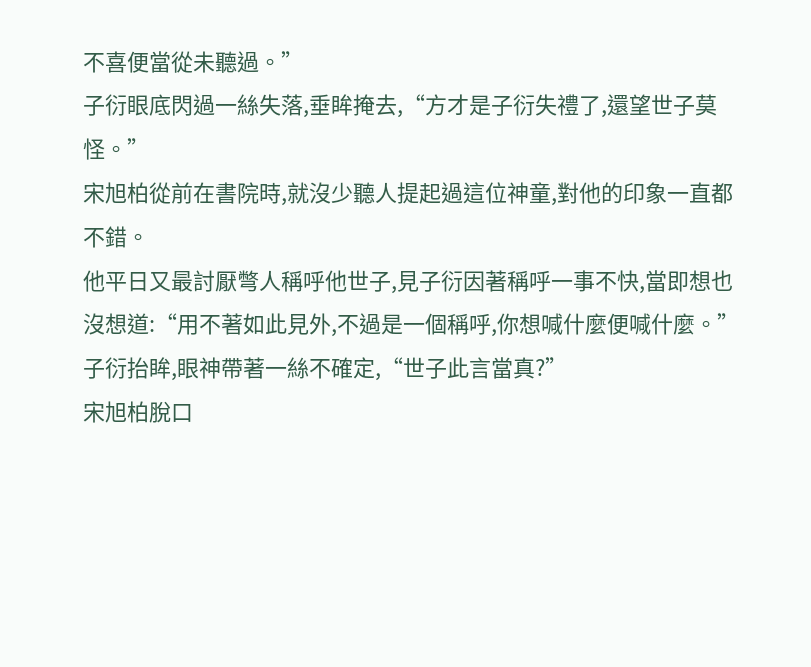不喜便當從未聽過。”
子衍眼底閃過一絲失落,垂眸掩去,“方才是子衍失禮了,還望世子莫怪。”
宋旭柏從前在書院時,就沒少聽人提起過這位神童,對他的印象一直都不錯。
他平日又最討厭彆人稱呼他世子,見子衍因著稱呼一事不快,當即想也沒想道:“用不著如此見外,不過是一個稱呼,你想喊什麼便喊什麼。”
子衍抬眸,眼神帶著一絲不確定,“世子此言當真?”
宋旭柏脫口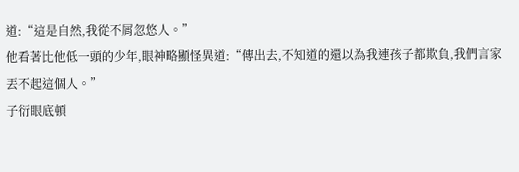道:“這是自然,我從不屑忽悠人。”
他看著比他低一頭的少年,眼神略顯怪異道:“傳出去,不知道的還以為我連孩子都欺負,我們言家丟不起這個人。”
子衍眼底頓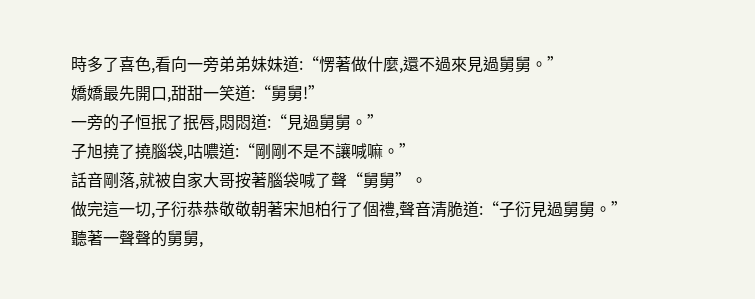時多了喜色,看向一旁弟弟妹妹道:“愣著做什麼,還不過來見過舅舅。”
嬌嬌最先開口,甜甜一笑道:“舅舅!”
一旁的子恒抿了抿唇,悶悶道:“見過舅舅。”
子旭撓了撓腦袋,咕噥道:“剛剛不是不讓喊嘛。”
話音剛落,就被自家大哥按著腦袋喊了聲“舅舅”。
做完這一切,子衍恭恭敬敬朝著宋旭柏行了個禮,聲音清脆道:“子衍見過舅舅。”
聽著一聲聲的舅舅,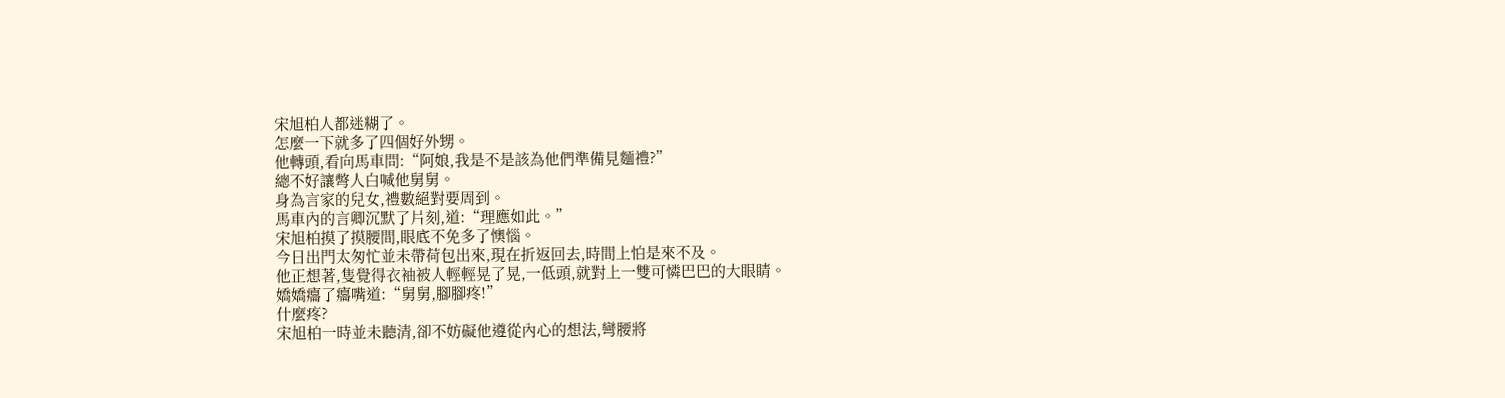宋旭柏人都迷糊了。
怎麼一下就多了四個好外甥。
他轉頭,看向馬車問:“阿娘,我是不是該為他們準備見麵禮?”
總不好讓彆人白喊他舅舅。
身為言家的兒女,禮數絕對要周到。
馬車內的言卿沉默了片刻,道:“理應如此。”
宋旭柏摸了摸腰間,眼底不免多了懊惱。
今日出門太匆忙並未帶荷包出來,現在折返回去,時間上怕是來不及。
他正想著,隻覺得衣袖被人輕輕晃了晃,一低頭,就對上一雙可憐巴巴的大眼睛。
嬌嬌癟了癟嘴道:“舅舅,腳腳疼!”
什麼疼?
宋旭柏一時並未聽清,卻不妨礙他遵從內心的想法,彎腰將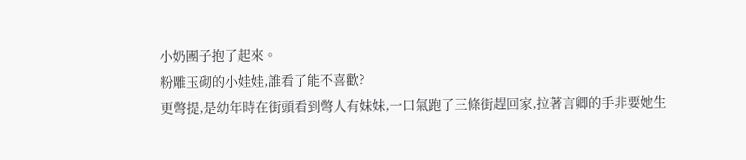小奶團子抱了起來。
粉雕玉砌的小娃娃,誰看了能不喜歡?
更彆提,是幼年時在街頭看到彆人有妹妹,一口氣跑了三條街趕回家,拉著言卿的手非要她生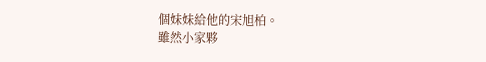個妹妹給他的宋旭柏。
雖然小家夥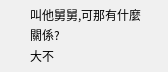叫他舅舅,可那有什麼關係?
大不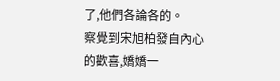了,他們各論各的。
察覺到宋旭柏發自內心的歡喜,嬌嬌一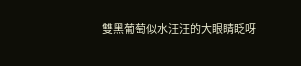雙黑葡萄似水汪汪的大眼睛眨呀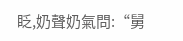眨,奶聲奶氣問:“舅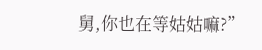舅,你也在等姑姑嘛?”